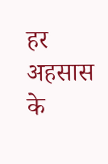हर अहसास के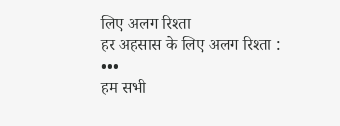लिए अलग रिश्ता
हर अहसास के लिए अलग रिश्ता :
•••
हम सभी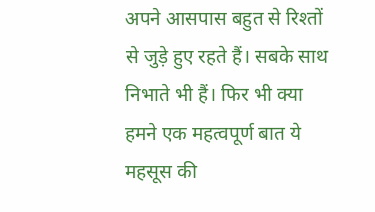अपने आसपास बहुत से रिश्तों से जुड़े हुए रहते हैं। सबके साथ निभाते भी हैं। फिर भी क्या हमने एक महत्वपूर्ण बात ये महसूस की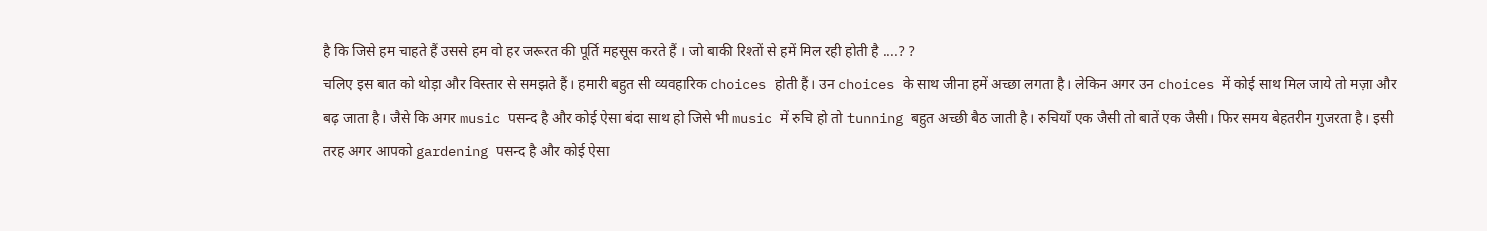है कि जिसे हम चाहते हैं उससे हम वो हर जरूरत की पूर्ति महसूस करते हैं । जो बाकी रिश्तों से हमें मिल रही होती है ....? ?
चलिए इस बात को थोड़ा और विस्तार से समझते हैं। हमारी बहुत सी व्यवहारिक choices होती हैं। उन choices के साथ जीना हमें अच्छा लगता है। लेकिन अगर उन choices में कोई साथ मिल जाये तो मज़ा और बढ़ जाता है। जैसे कि अगर music पसन्द है और कोई ऐसा बंदा साथ हो जिसे भी music में रुचि हो तो tunning बहुत अच्छी बैठ जाती है। रुचियाँ एक जैसी तो बातें एक जैसी। फिर समय बेहतरीन गुजरता है। इसी तरह अगर आपको gardening पसन्द है और कोई ऐसा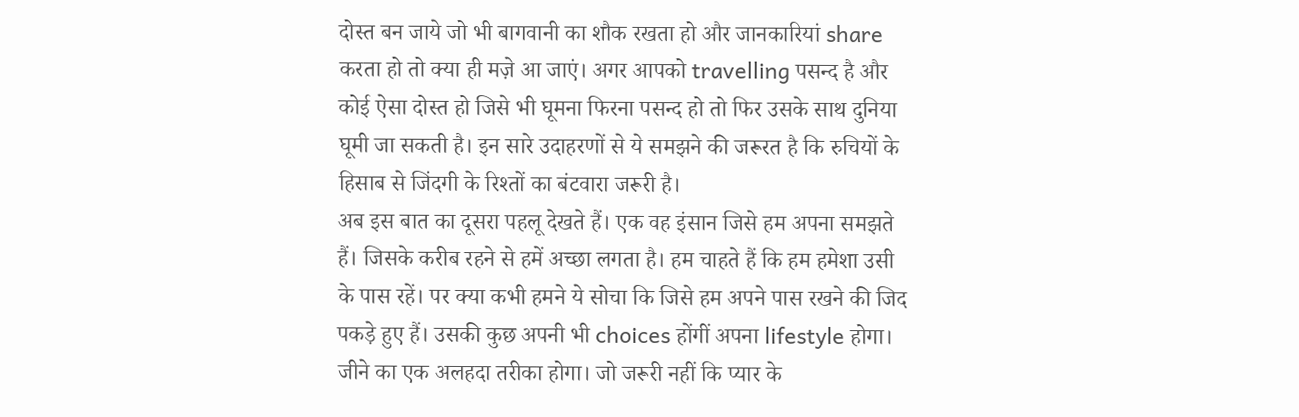दोस्त बन जाये जो भी बागवानी का शौक रखता हो और जानकारियां share करता हो तो क्या ही मज़े आ जाएं। अगर आपको travelling पसन्द है और कोई ऐसा दोस्त हो जिसे भी घूमना फिरना पसन्द हो तो फिर उसके साथ दुनिया घूमी जा सकती है। इन सारे उदाहरणों से ये समझने की जरूरत है कि रुचियों के हिसाब से जिंदगी के रिश्तों का बंटवारा जरूरी है।
अब इस बात का दूसरा पहलू देखते हैं। एक वह इंसान जिसे हम अपना समझते हैं। जिसके करीब रहने से हमें अच्छा लगता है। हम चाहते हैं कि हम हमेशा उसी के पास रहें। पर क्या कभी हमने ये सोचा कि जिसे हम अपने पास रखने की जिद पकड़े हुए हैं। उसकी कुछ अपनी भी choices होंगीं अपना lifestyle होगा। जीने का एक अलहदा तरीका होगा। जो जरूरी नहीं कि प्यार के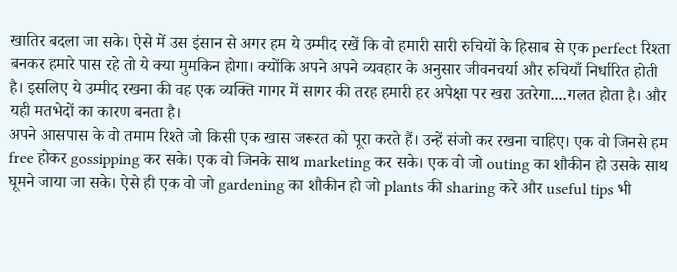खातिर बदला जा सके। ऐसे में उस इंसान से अगर हम ये उम्मीद रखें कि वो हमारी सारी रुचियों के हिसाब से एक perfect रिश्ता बनकर हमारे पास रहे तो ये क्या मुमकिन होगा। क्योंकि अपने अपने व्यवहार के अनुसार जीवनचर्या और रुचियाँ निर्धारित होती है। इसलिए ये उम्मीद रखना की वह एक व्यक्ति गागर में सागर की तरह हमारी हर अपेक्षा पर खरा उतरेगा....गलत होता है। और यही मतभेदों का कारण बनता है।
अपने आसपास के वो तमाम रिश्ते जो किसी एक खास जरूरत को पूरा करते हैं। उन्हें संजो कर रखना चाहिए। एक वो जिनसे हम free होकर gossipping कर सके। एक वो जिनके साथ marketing कर सके। एक वो जो outing का शौकीन हो उसके साथ घूमने जाया जा सके। ऐसे ही एक वो जो gardening का शौकीन हो जो plants की sharing करे और useful tips भी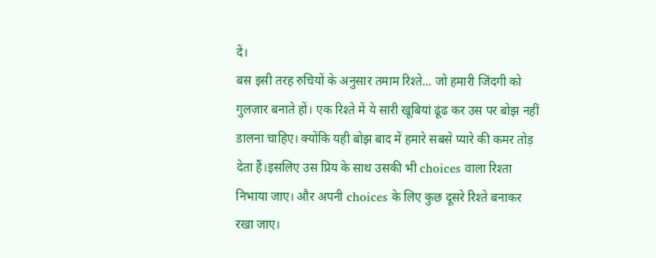दें।
बस इसी तरह रुचियों के अनुसार तमाम रिश्ते... जो हमारी जिंदगी को गुलज़ार बनाते हों। एक रिश्ते में ये सारी खूबियां ढूंढ कर उस पर बोझ नहीं डालना चाहिए। क्योंकि यही बोझ बाद में हमारे सबसे प्यारे की कमर तोड़ देता हैं।इसलिए उस प्रिय के साथ उसकी भी choices वाला रिश्ता निभाया जाए। और अपनी choices के लिए कुछ दूसरे रिश्ते बनाकर रखा जाए।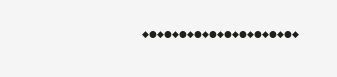◆●◆●◆●◆●◆●◆●◆●◆●◆●◆●◆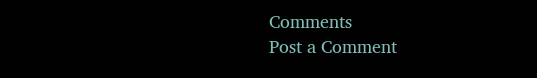Comments
Post a Comment